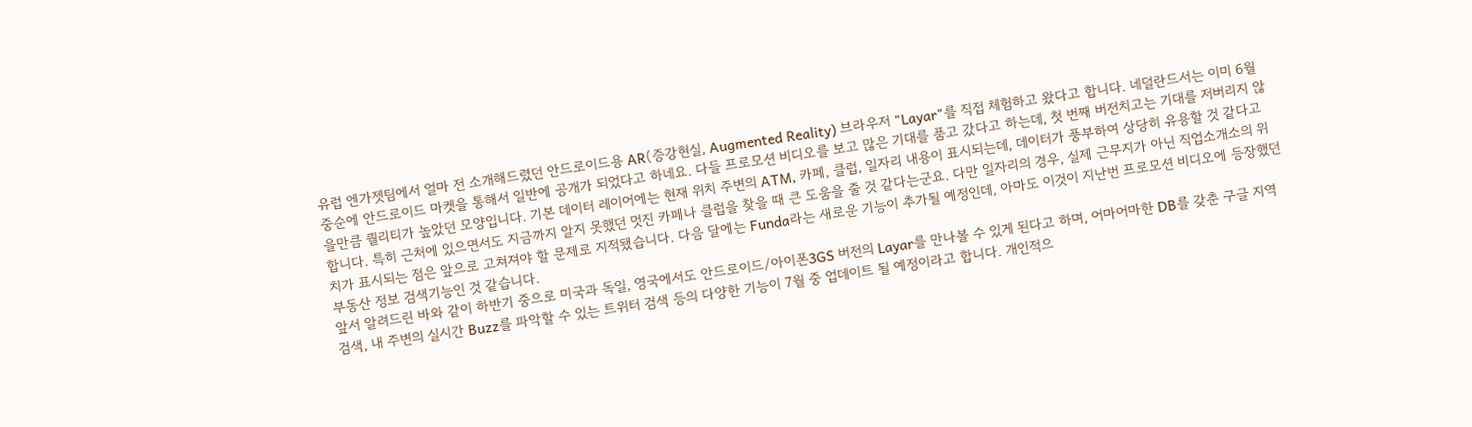유럽 엔가젯팀에서 얼마 전 소개해드렸던 안드로이드용 AR(증강현실, Augmented Reality) 브라우저 "Layar"를 직접 체험하고 왔다고 합니다. 네덜란드서는 이미 6월 중순에 안드로이드 마켓을 통해서 일반에 공개가 되었다고 하네요. 다들 프로모션 비디오를 보고 많은 기대를 품고 갔다고 하는데, 첫 번째 버전치고는 기대를 저버리지 않을만큼 퀄리티가 높았던 모양입니다. 기본 데이터 레이어에는 현재 위치 주변의 ATM, 카페, 클럽, 일자리 내용이 표시되는데, 데이터가 풍부하여 상당히 유용할 것 같다고 합니다. 특히 근처에 있으면서도 지금까지 알지 못했던 멋진 카페나 클럽을 찾을 때 큰 도움을 줄 것 같다는군요. 다만 일자리의 경우, 실제 근무지가 아닌 직업소개소의 위치가 표시되는 점은 앞으로 고쳐져야 할 문제로 지적됐습니다. 다음 달에는 Funda라는 새로운 기능이 추가될 예정인데, 아마도 이것이 지난번 프로모션 비디오에 등장했던 부동산 정보 검색기능인 것 같습니다.
앞서 알려드린 바와 같이 하반기 중으로 미국과 독일, 영국에서도 안드로이드/아이폰3GS 버전의 Layar를 만나볼 수 있게 된다고 하며, 어마어마한 DB를 갖춘 구글 지역 검색, 내 주변의 실시간 Buzz를 파악할 수 있는 트위터 검색 등의 다양한 기능이 7월 중 업데이트 될 예정이라고 합니다. 개인적으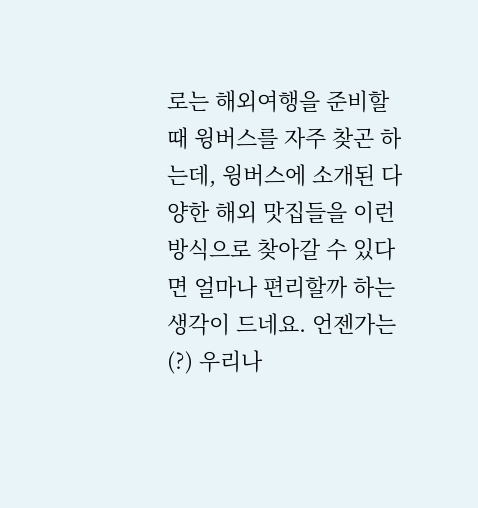로는 해외여행을 준비할 때 윙버스를 자주 찾곤 하는데, 윙버스에 소개된 다양한 해외 맛집들을 이런 방식으로 찾아갈 수 있다면 얼마나 편리할까 하는 생각이 드네요. 언젠가는(?) 우리나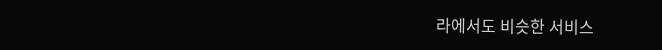라에서도 비슷한 서비스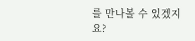를 만나볼 수 있겠지요?